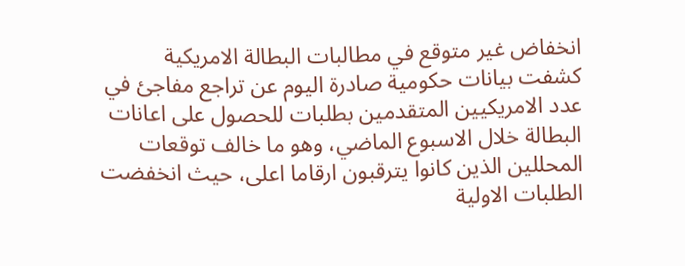انخفاض غير متوقع في مطالبات البطالة الامريكية
كشفت بيانات حكومية صادرة اليوم عن تراجع مفاجئ في عدد الامريكيين المتقدمين بطلبات للحصول على اعانات البطالة خلال الاسبوع الماضي، وهو ما خالف توقعات المحللين الذين كانوا يترقبون ارقاما اعلى، حيث انخفضت الطلبات الاولية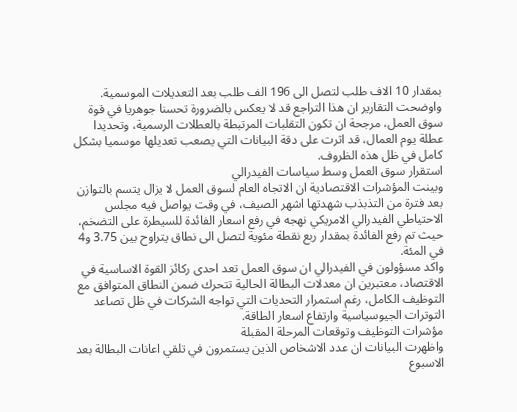بمقدار 10 الاف طلب لتصل الى 196 الف طلب بعد التعديلات الموسمية.
واوضحت التقارير ان هذا التراجع قد لا يعكس بالضرورة تحسنا جوهريا في قوة سوق العمل، مرجحة ان تكون التقلبات المرتبطة بالعطلات الرسمية، وتحديدا عطلة يوم العمال، قد اثرت على دقة البيانات التي يصعب تعديلها موسميا بشكل كامل في ظل هذه الظروف.
استقرار سوق العمل وسط سياسات الفيدرالي
وبينت المؤشرات الاقتصادية ان الاتجاه العام لسوق العمل لا يزال يتسم بالتوازن بعد فترة من التذبذب شهدتها اشهر الصيف، في وقت يواصل فيه مجلس الاحتياطي الفيدرالي الامريكي نهجه في رفع اسعار الفائدة للسيطرة على التضخم، حيث تم رفع الفائدة بمقدار ربع نقطة مئوية لتصل الى نطاق يتراوح بين 3.75 و4 في المئة.
واكد مسؤولون في الفيدرالي ان سوق العمل تعد احدى ركائز القوة الاساسية في الاقتصاد، معتبرين ان معدلات البطالة الحالية تتحرك ضمن النطاق المتوافق مع التوظيف الكامل، رغم استمرار التحديات التي تواجه الشركات في ظل تصاعد التوترات الجيوسياسية وارتفاع اسعار الطاقة.
مؤشرات التوظيف وتوقعات المرحلة المقبلة
واظهرت البيانات ان عدد الاشخاص الذين يستمرون في تلقي اعانات البطالة بعد الاسبوع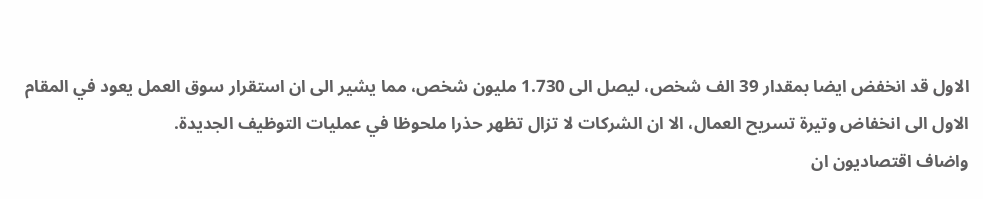الاول قد انخفض ايضا بمقدار 39 الف شخص، ليصل الى 1.730 مليون شخص، مما يشير الى ان استقرار سوق العمل يعود في المقام الاول الى انخفاض وتيرة تسريح العمال، الا ان الشركات لا تزال تظهر حذرا ملحوظا في عمليات التوظيف الجديدة.
واضاف اقتصاديون ان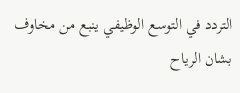التردد في التوسع الوظيفي ينبع من مخاوف بشان الرياح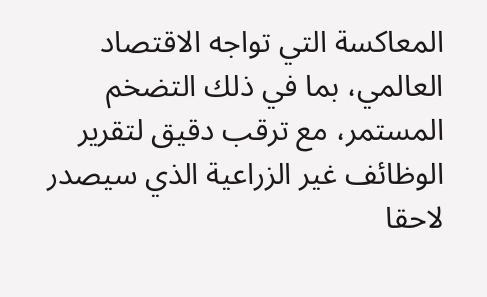المعاكسة التي تواجه الاقتصاد العالمي، بما في ذلك التضخم المستمر، مع ترقب دقيق لتقرير الوظائف غير الزراعية الذي سيصدر لاحقا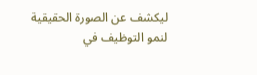ليكشف عن الصورة الحقيقية لنمو التوظيف في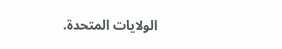الولايات المتحدة.